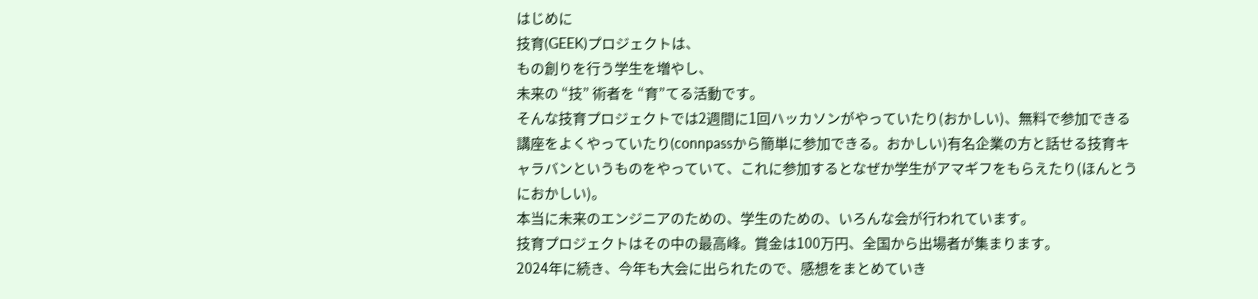はじめに
技育(GEEK)プロジェクトは、
もの創りを行う学生を増やし、
未来の “技” 術者を “育”てる活動です。
そんな技育プロジェクトでは2週間に1回ハッカソンがやっていたり(おかしい)、無料で参加できる講座をよくやっていたり(connpassから簡単に参加できる。おかしい)有名企業の方と話せる技育キャラバンというものをやっていて、これに参加するとなぜか学生がアマギフをもらえたり(ほんとうにおかしい)。
本当に未来のエンジニアのための、学生のための、いろんな会が行われています。
技育プロジェクトはその中の最高峰。賞金は100万円、全国から出場者が集まります。
2024年に続き、今年も大会に出られたので、感想をまとめていき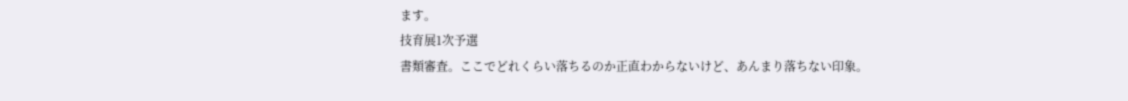ます。
技育展1次予選
書類審査。ここでどれくらい落ちるのか正直わからないけど、あんまり落ちない印象。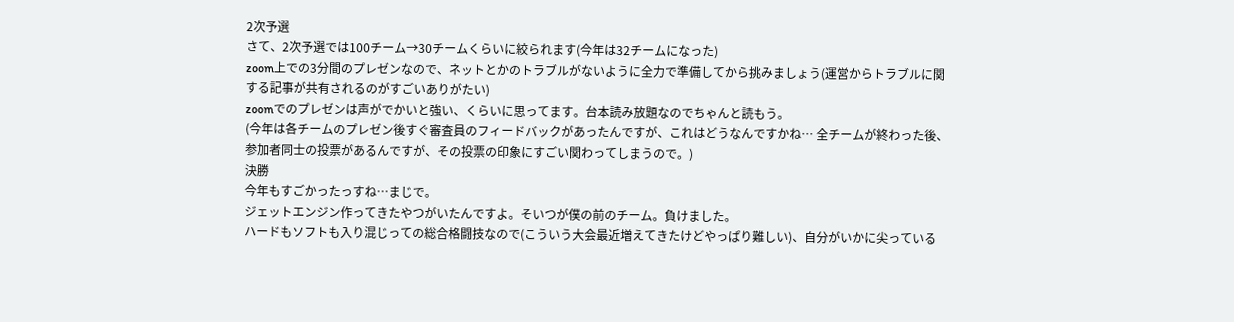2次予選
さて、2次予選では100チーム→30チームくらいに絞られます(今年は32チームになった)
zoom上での3分間のプレゼンなので、ネットとかのトラブルがないように全力で準備してから挑みましょう(運営からトラブルに関する記事が共有されるのがすごいありがたい)
zoomでのプレゼンは声がでかいと強い、くらいに思ってます。台本読み放題なのでちゃんと読もう。
(今年は各チームのプレゼン後すぐ審査員のフィードバックがあったんですが、これはどうなんですかね… 全チームが終わった後、参加者同士の投票があるんですが、その投票の印象にすごい関わってしまうので。)
決勝
今年もすごかったっすね…まじで。
ジェットエンジン作ってきたやつがいたんですよ。そいつが僕の前のチーム。負けました。
ハードもソフトも入り混じっての総合格闘技なので(こういう大会最近増えてきたけどやっぱり難しい)、自分がいかに尖っている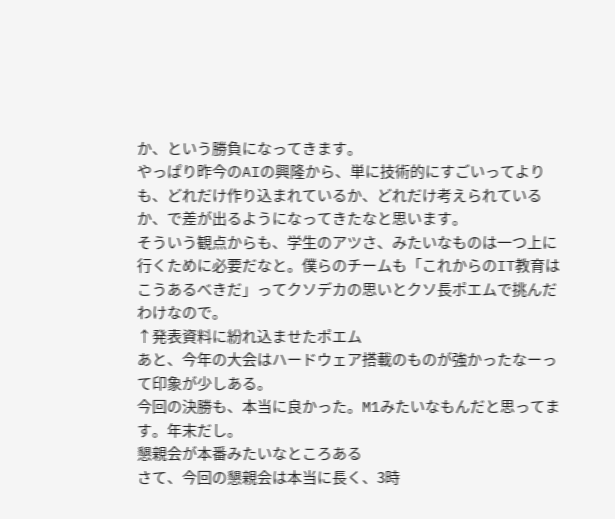か、という勝負になってきます。
やっぱり昨今のAIの興隆から、単に技術的にすごいってよりも、どれだけ作り込まれているか、どれだけ考えられているか、で差が出るようになってきたなと思います。
そういう観点からも、学生のアツさ、みたいなものは一つ上に行くために必要だなと。僕らのチームも「これからのIT教育はこうあるべきだ」ってクソデカの思いとクソ長ポエムで挑んだわけなので。
↑発表資料に紛れ込ませたポエム
あと、今年の大会はハードウェア搭載のものが強かったなーって印象が少しある。
今回の決勝も、本当に良かった。M1みたいなもんだと思ってます。年末だし。
懇親会が本番みたいなところある
さて、今回の懇親会は本当に長く、3時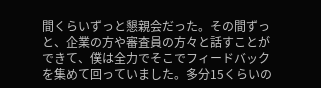間くらいずっと懇親会だった。その間ずっと、企業の方や審査員の方々と話すことができて、僕は全力でそこでフィードバックを集めて回っていました。多分15くらいの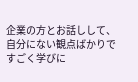企業の方とお話しして、自分にない観点ばかりですごく学びに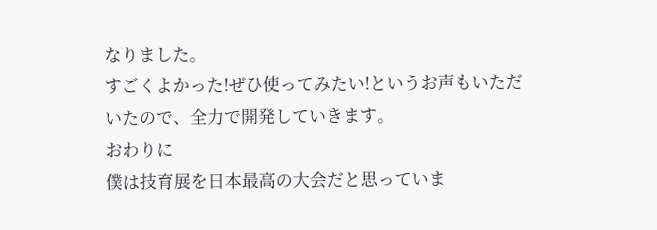なりました。
すごくよかった!ぜひ使ってみたい!というお声もいただいたので、全力で開発していきます。
おわりに
僕は技育展を日本最高の大会だと思っていま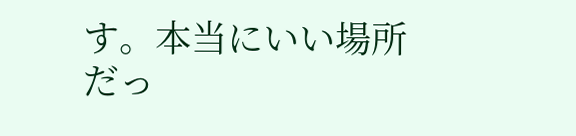す。本当にいい場所だっ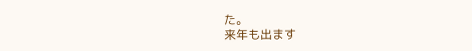た。
来年も出ます